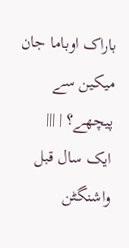باراک اوباما جان میکین سے پیچھے؟ | |||
ایک سال قبل واشنگٹن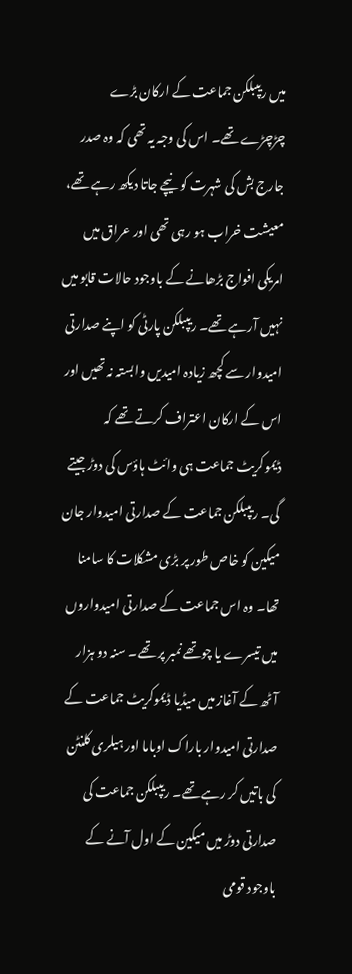میں ریپبلکن جماعت کے ارکان بڑے چڑچڑے تھے۔ اس کی وجہ یہ تھی کہ وہ صدر جارج بش کی شہرت کو نیچے جاتا دیکھ رہے تھے، معیشت خراب ہو رہی تھی اور عراق میں امریکی افواج بڑھانے کے باوجود حالات قابو میں نہیں آرہے تھے۔ ریپبلکن پارٹی کو اپنے صدارتی امیدوار سے کچھ زیادہ امیدیں وابستہ نہ تھیں اور اس کے ارکان اعتراف کرتے تھے کہ ڈیموکریٹ جماعت ہی وائٹ ہاؤس کی دوڑ جیتے گی۔ ریپبلکن جماعت کے صدارتی امیدوار جان میکین کو خاص طور پر بڑی مشکلات کا سامنا تھا۔ وہ اس جماعت کے صدارتی امیدواروں میں تیسرے یا چوتھے نمبر پر تھے۔ سنہ دو ہزار آٹھ کے آغاز میں میڈیا ڈیموکریٹ جماعت کے صدارتی امیدوار باراک اوباما اور ہیلری کلنٹن کی باتیں کر رہے تھے۔ ریپبلکن جماعت کی صدارتی دوڑ میں میکین کے اول آنے کے باوجود قومی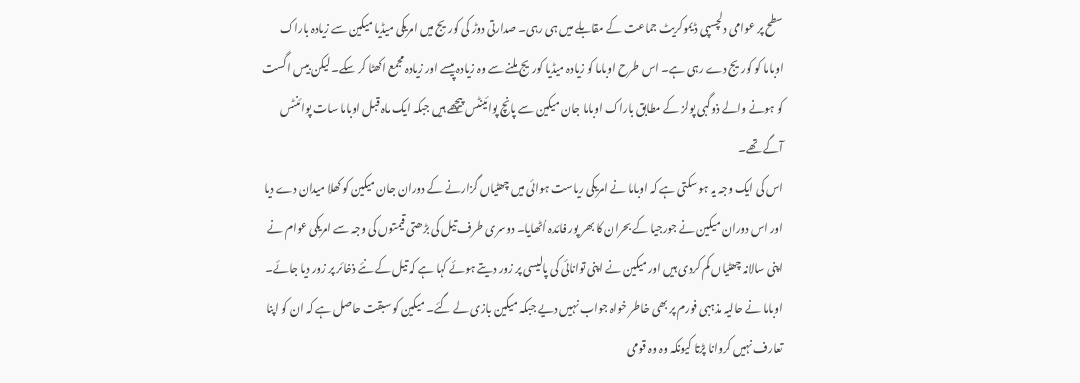سطح پر عوامی دلچسپی ڈیموکریٹ جماعت کے مقابلے میں ہی رہی۔ صدارتی دوڑ کی کوریج میں امریکی میڈیا میکین سے زیادہ باراک اوباما کو کوریج دے رہی ہے۔ اس طرح اوباما کو زیادہ میڈیا کوریج ملنے سے وہ زیادہ پیسے اور زیادہ مجمع اکھٹا کر سکے۔ لیکن بیس اگست کو ہونے والے ذوگبی پولز کے مطابق باراک اوباما جان میکین سے پانچ پوائینٹس پیچھے ہیں جبکہ ایک ماہ قبل اوباما سات پوائنٹس آگے تھے۔
اس کی ایک وجہ یہ ہو سکتی ہے کہ اوباما نے امریکی ریاست ہوائی میں چھٹیاں گزارنے کے دوران جان میکین کو کھلا میدان دے دیا اور اس دوران میکین نے جورجیا کے بحران کا بھر پور فائدہ اُٹھایا۔ دوسری طرف تیل کی بڑھتی قیمتوں کی وجہ سے امریکی عوام نے اپنی سالانہ چھٹیاں کم کردی ہیں اور میکین نے اپنی توانائی کی پالیسی پر زور دیتے ہوئے کہا ہے کہ تیل کے نئے ذخائر پر زور دیا جائے۔ اوباما نے حالیہ مذہبی فورم پر بھی خاطر خواہ جواب نہیں دیے جبکہ میکین بازی لے گئے۔ میکین کو سبقت حاصل ہے کہ ان کو اپنا تعارف نہیں کروانا پڑتا کیونکہ وہ وہ قومی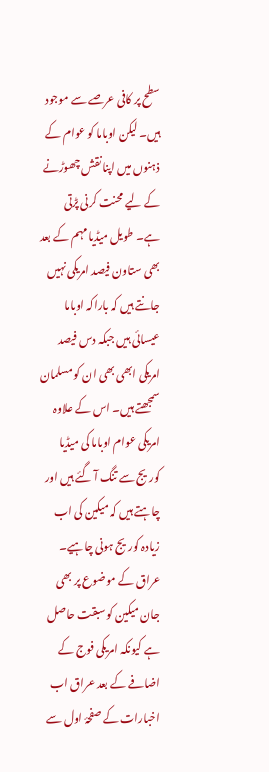سطح پر کافی عرصے سے موجود ہیں۔ لیکن اوباما کو عوام کے ذہنوں میں اپنا نقش چھوڑنے کے لیے محنت کرنی پڑتی ہے۔ طویل میڈیا مہم کے بعد بھی ستاون فیصد امریکی نہیں جانتے ہیں کہ باراکہ اوباما عیسائی ہیں جبکہ دس فیصد امریکی ابھی بھی ان کو مسلمان سمجھتے ہیں۔ اس کے علاوہ امریکی عوام اوباما کی میڈیا کوریج سے تنگ آ گئے ہیں اور چاہتے ہیں کہ میکین کی اب زیادہ کوریج ہونی چاہیے۔ عراق کے موضوع پر بھی جان میکین کو سبقت حاصل ہے کیونکہ امریکی فوج کے اضافے کے بعد عراق اب اخبارات کے صفحۂ اول سے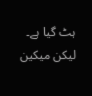ہٹ گیا ہے۔ لیکن میکین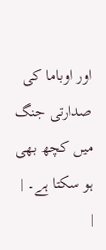اور اوباما کی صدارتی جنگ میں کچھ بھی ہو سکتا ہے۔ |
|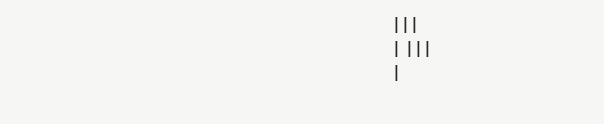|||
| |||
|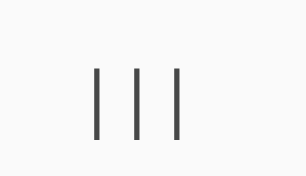|||